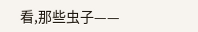看,那些虫子——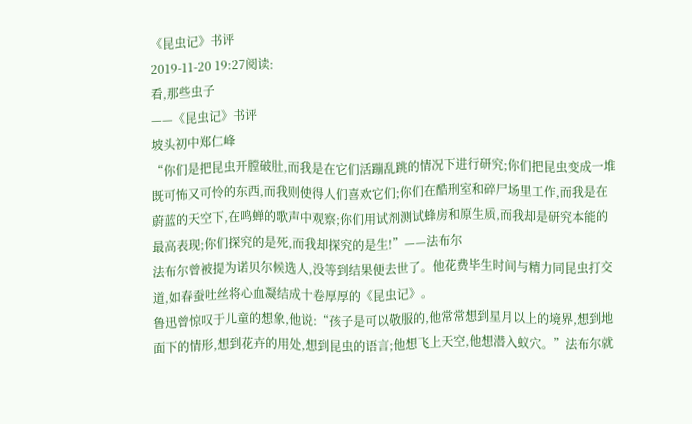《昆虫记》书评
2019-11-20 19:27阅读:
看,那些虫子
——《昆虫记》书评
坡头初中郑仁峰
“你们是把昆虫开膛破肚,而我是在它们活蹦乱跳的情况下进行研究;你们把昆虫变成一堆既可怖又可怜的东西,而我则使得人们喜欢它们;你们在酷刑室和碎尸场里工作,而我是在蔚蓝的天空下,在鸣蝉的歌声中观察;你们用试剂测试蜂房和原生质,而我却是研究本能的最高表现;你们探究的是死,而我却探究的是生!”——法布尔
法布尔曾被提为诺贝尔候选人,没等到结果便去世了。他花费毕生时间与精力同昆虫打交道,如春蚕吐丝将心血凝结成十卷厚厚的《昆虫记》。
鲁迅曾惊叹于儿童的想象,他说:“孩子是可以敬服的,他常常想到星月以上的境界,想到地面下的情形,想到花卉的用处,想到昆虫的语言;他想飞上天空,他想潜入蚁穴。”法布尔就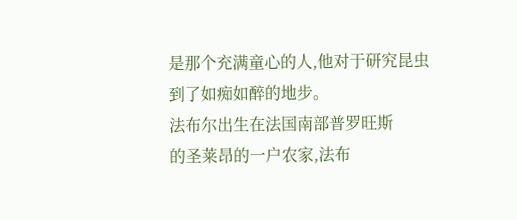是那个充满童心的人,他对于研究昆虫到了如痴如醉的地步。
法布尔出生在法国南部普罗旺斯
的圣莱昂的一户农家,法布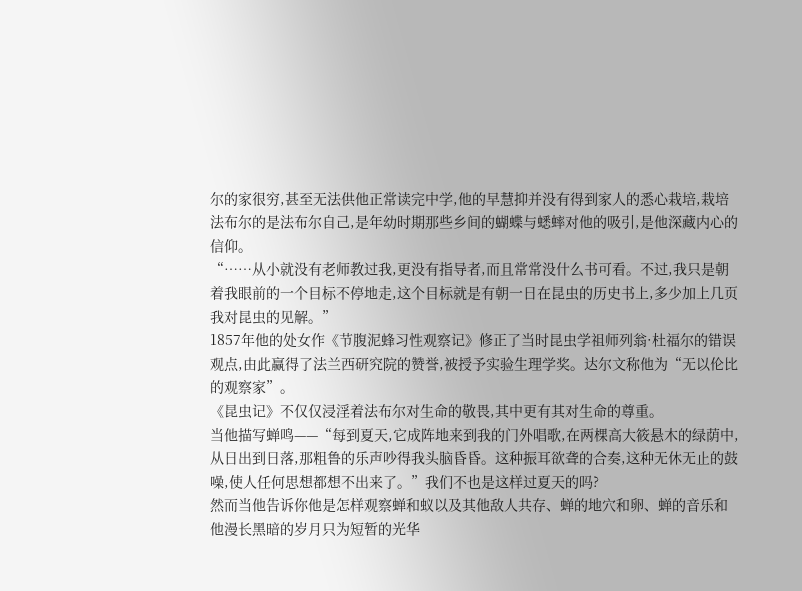尔的家很穷,甚至无法供他正常读完中学,他的早慧抑并没有得到家人的悉心栽培,栽培法布尔的是法布尔自己,是年幼时期那些乡间的蝴蝶与蟋蟀对他的吸引,是他深藏内心的信仰。
“……从小就没有老师教过我,更没有指导者,而且常常没什么书可看。不过,我只是朝着我眼前的一个目标不停地走,这个目标就是有朝一日在昆虫的历史书上,多少加上几页我对昆虫的见解。”
1857年他的处女作《节腹泥蜂习性观察记》修正了当时昆虫学祖师列翁·杜福尔的错误观点,由此赢得了法兰西研究院的赞誉,被授予实验生理学奖。达尔文称他为“无以伦比的观察家”。
《昆虫记》不仅仅浸淫着法布尔对生命的敬畏,其中更有其对生命的尊重。
当他描写蝉鸣——“每到夏天,它成阵地来到我的门外唱歌,在两棵高大筱悬木的绿荫中,从日出到日落,那粗鲁的乐声吵得我头脑昏昏。这种振耳欲聋的合奏,这种无休无止的鼓噪,使人任何思想都想不出来了。”我们不也是这样过夏天的吗?
然而当他告诉你他是怎样观察蝉和蚁以及其他敌人共存、蝉的地穴和卵、蝉的音乐和他漫长黑暗的岁月只为短暂的光华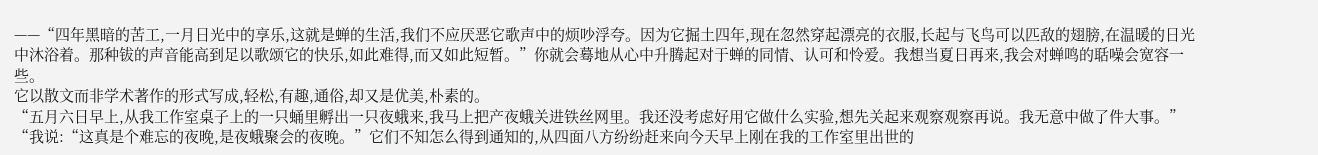——“四年黑暗的苦工,一月日光中的享乐,这就是蝉的生活,我们不应厌恶它歌声中的烦吵浮夸。因为它掘土四年,现在忽然穿起漂亮的衣服,长起与飞鸟可以匹敌的翅膀,在温暖的日光中沐浴着。那种钹的声音能高到足以歌颂它的快乐,如此难得,而又如此短暂。”你就会蓦地从心中升腾起对于蝉的同情、认可和怜爱。我想当夏日再来,我会对蝉鸣的聒噪会宽容一些。
它以散文而非学术著作的形式写成,轻松,有趣,通俗,却又是优美,朴素的。
“五月六日早上,从我工作室桌子上的一只蛹里孵出一只夜蛾来,我马上把产夜蛾关进铁丝网里。我还没考虑好用它做什么实验,想先关起来观察观察再说。我无意中做了件大事。”
“我说:“这真是个难忘的夜晚,是夜蛾聚会的夜晚。”它们不知怎么得到通知的,从四面八方纷纷赶来向今天早上刚在我的工作室里出世的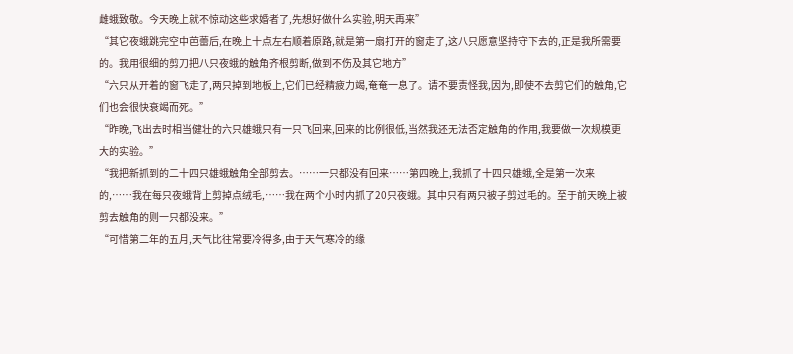雌蛾致敬。今天晚上就不惊动这些求婚者了,先想好做什么实验,明天再来”
“其它夜蛾跳完空中芭蕾后,在晚上十点左右顺着原路,就是第一扇打开的窗走了,这八只愿意坚持守下去的,正是我所需要的。我用很细的剪刀把八只夜蛾的触角齐根剪断,做到不伤及其它地方”
“六只从开着的窗飞走了,两只掉到地板上,它们已经精疲力竭,奄奄一息了。请不要责怪我,因为,即使不去剪它们的触角,它们也会很快衰竭而死。”
“昨晚,飞出去时相当健壮的六只雄蛾只有一只飞回来,回来的比例很低,当然我还无法否定触角的作用,我要做一次规模更大的实验。”
“我把新抓到的二十四只雄蛾触角全部剪去。……一只都没有回来……第四晚上,我抓了十四只雄蛾,全是第一次来的,……我在每只夜蛾背上剪掉点绒毛,……我在两个小时内抓了20只夜蛾。其中只有两只被子剪过毛的。至于前天晚上被剪去触角的则一只都没来。”
“可惜第二年的五月,天气比往常要冷得多,由于天气寒冷的缘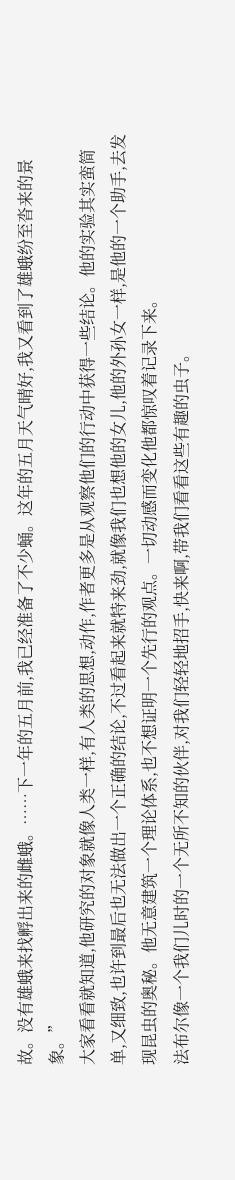故。没有雄蛾来找孵出来的雌蛾。……下一年的五月前,我已经准备了不少蛹。这年的五月天气晴好,我又看到了雄蛾纷至沓来的景象。”
大家看看就知道,他研究的对象就像人类一样,有人类的思想,动作,作者更多是从观察他们的行动中获得一些结论。他的实验其实蛮简单,又细致,也许到最后也无法做出一个正确的结论,不过看起来就特来劲,就像我们也想他的女儿,他的外孙女一样,是他的一个助手,去发现昆虫的奥秘。他无意建筑一个理论体系,也不想证明一个先行的观点。一切动感而变化他都惊叹着记录下来。
法布尔像一个我们儿时的一个无所不知的伙伴,对我们轻轻地招手,快来啊,带我们看看这些有趣的虫子。